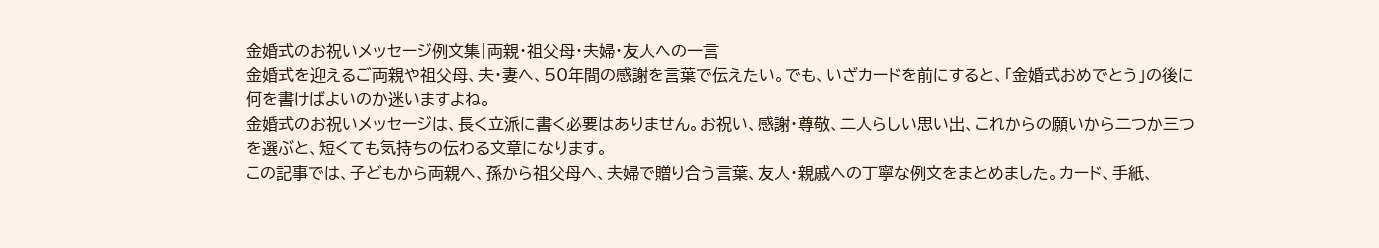金婚式のお祝いメッセージ例文集|両親・祖父母・夫婦・友人への一言
金婚式を迎えるご両親や祖父母、夫・妻へ、50年間の感謝を言葉で伝えたい。でも、いざカードを前にすると、「金婚式おめでとう」の後に何を書けばよいのか迷いますよね。
金婚式のお祝いメッセージは、長く立派に書く必要はありません。お祝い、感謝・尊敬、二人らしい思い出、これからの願いから二つか三つを選ぶと、短くても気持ちの伝わる文章になります。
この記事では、子どもから両親へ、孫から祖父母へ、夫婦で贈り合う言葉、友人・親戚への丁寧な例文をまとめました。カード、手紙、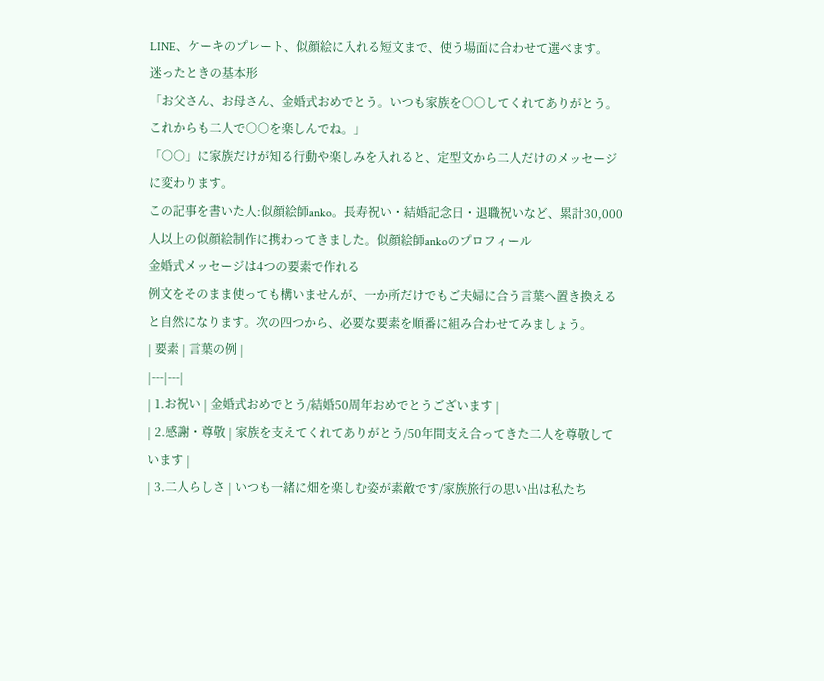LINE、ケーキのプレート、似顔絵に入れる短文まで、使う場面に合わせて選べます。
迷ったときの基本形
「お父さん、お母さん、金婚式おめでとう。いつも家族を○○してくれてありがとう。これからも二人で○○を楽しんでね。」
「○○」に家族だけが知る行動や楽しみを入れると、定型文から二人だけのメッセージに変わります。
この記事を書いた人:似顔絵師anko。長寿祝い・結婚記念日・退職祝いなど、累計30,000人以上の似顔絵制作に携わってきました。似顔絵師ankoのプロフィール
金婚式メッセージは4つの要素で作れる
例文をそのまま使っても構いませんが、一か所だけでもご夫婦に合う言葉へ置き換えると自然になります。次の四つから、必要な要素を順番に組み合わせてみましょう。
| 要素 | 言葉の例 |
|---|---|
| 1.お祝い | 金婚式おめでとう/結婚50周年おめでとうございます |
| 2.感謝・尊敬 | 家族を支えてくれてありがとう/50年間支え合ってきた二人を尊敬しています |
| 3.二人らしさ | いつも一緒に畑を楽しむ姿が素敵です/家族旅行の思い出は私たち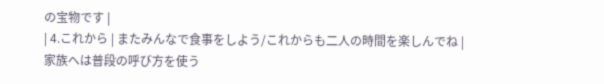の宝物です |
| 4.これから | またみんなで食事をしよう/これからも二人の時間を楽しんでね |
家族へは普段の呼び方を使う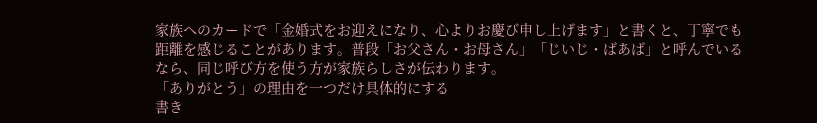家族へのカードで「金婚式をお迎えになり、心よりお慶び申し上げます」と書くと、丁寧でも距離を感じることがあります。普段「お父さん・お母さん」「じいじ・ばあば」と呼んでいるなら、同じ呼び方を使う方が家族らしさが伝わります。
「ありがとう」の理由を一つだけ具体的にする
書き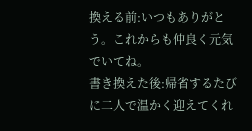換える前:いつもありがとう。これからも仲良く元気でいてね。
書き換えた後:帰省するたびに二人で温かく迎えてくれ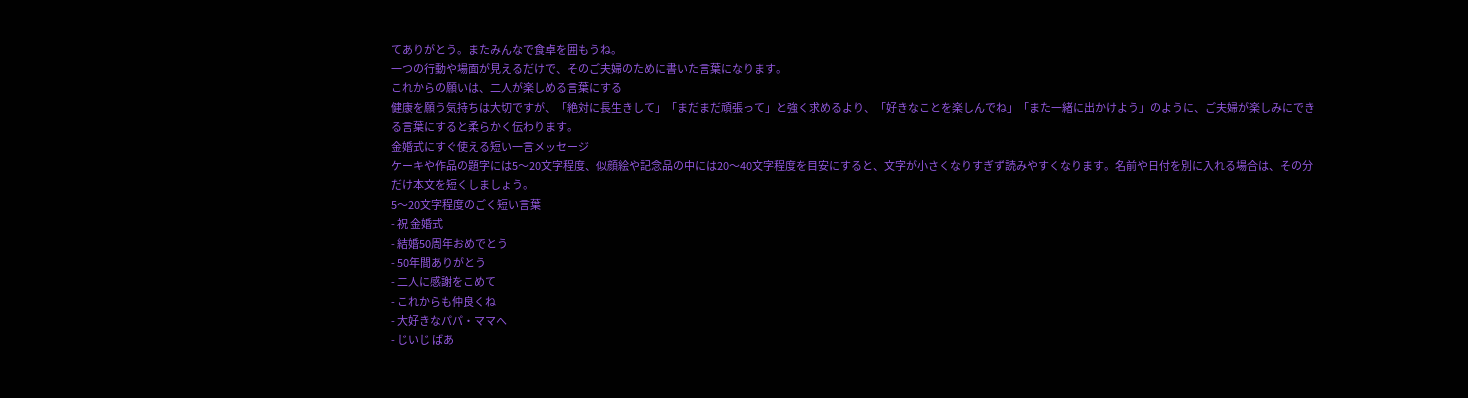てありがとう。またみんなで食卓を囲もうね。
一つの行動や場面が見えるだけで、そのご夫婦のために書いた言葉になります。
これからの願いは、二人が楽しめる言葉にする
健康を願う気持ちは大切ですが、「絶対に長生きして」「まだまだ頑張って」と強く求めるより、「好きなことを楽しんでね」「また一緒に出かけよう」のように、ご夫婦が楽しみにできる言葉にすると柔らかく伝わります。
金婚式にすぐ使える短い一言メッセージ
ケーキや作品の題字には5〜20文字程度、似顔絵や記念品の中には20〜40文字程度を目安にすると、文字が小さくなりすぎず読みやすくなります。名前や日付を別に入れる場合は、その分だけ本文を短くしましょう。
5〜20文字程度のごく短い言葉
- 祝 金婚式
- 結婚50周年おめでとう
- 50年間ありがとう
- 二人に感謝をこめて
- これからも仲良くね
- 大好きなパパ・ママへ
- じいじ ばあ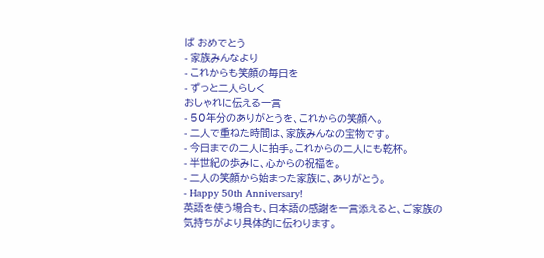ば おめでとう
- 家族みんなより
- これからも笑顔の毎日を
- ずっと二人らしく
おしゃれに伝える一言
- 50年分のありがとうを、これからの笑顔へ。
- 二人で重ねた時間は、家族みんなの宝物です。
- 今日までの二人に拍手。これからの二人にも乾杯。
- 半世紀の歩みに、心からの祝福を。
- 二人の笑顔から始まった家族に、ありがとう。
- Happy 50th Anniversary!
英語を使う場合も、日本語の感謝を一言添えると、ご家族の気持ちがより具体的に伝わります。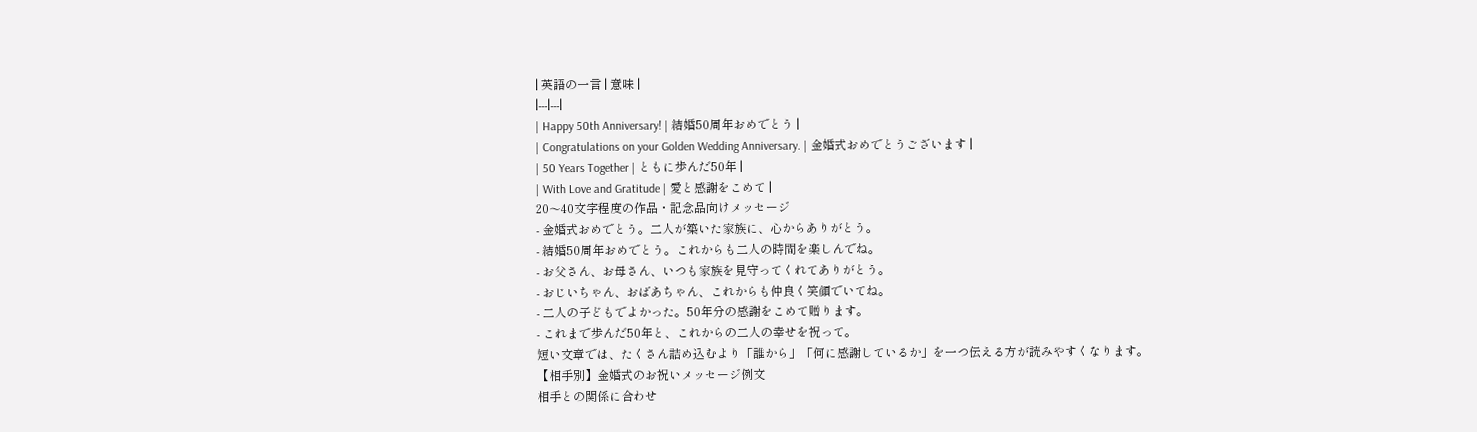| 英語の一言 | 意味 |
|---|---|
| Happy 50th Anniversary! | 結婚50周年おめでとう |
| Congratulations on your Golden Wedding Anniversary. | 金婚式おめでとうございます |
| 50 Years Together | ともに歩んだ50年 |
| With Love and Gratitude | 愛と感謝をこめて |
20〜40文字程度の作品・記念品向けメッセージ
- 金婚式おめでとう。二人が築いた家族に、心からありがとう。
- 結婚50周年おめでとう。これからも二人の時間を楽しんでね。
- お父さん、お母さん、いつも家族を見守ってくれてありがとう。
- おじいちゃん、おばあちゃん、これからも仲良く笑顔でいてね。
- 二人の子どもでよかった。50年分の感謝をこめて贈ります。
- これまで歩んだ50年と、これからの二人の幸せを祝って。
短い文章では、たくさん詰め込むより「誰から」「何に感謝しているか」を一つ伝える方が読みやすくなります。
【相手別】金婚式のお祝いメッセージ例文
相手との関係に合わせ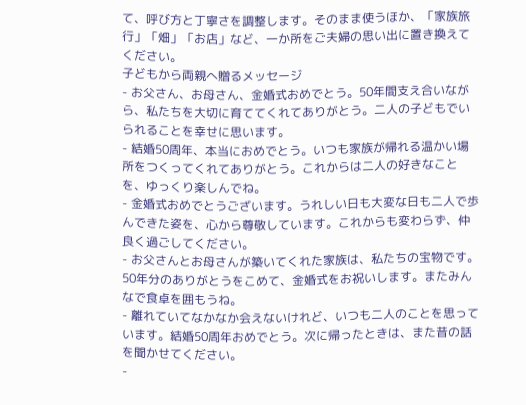て、呼び方と丁寧さを調整します。そのまま使うほか、「家族旅行」「畑」「お店」など、一か所をご夫婦の思い出に置き換えてください。
子どもから両親へ贈るメッセージ
- お父さん、お母さん、金婚式おめでとう。50年間支え合いながら、私たちを大切に育ててくれてありがとう。二人の子どもでいられることを幸せに思います。
- 結婚50周年、本当におめでとう。いつも家族が帰れる温かい場所をつくってくれてありがとう。これからは二人の好きなことを、ゆっくり楽しんでね。
- 金婚式おめでとうございます。うれしい日も大変な日も二人で歩んできた姿を、心から尊敬しています。これからも変わらず、仲良く過ごしてください。
- お父さんとお母さんが築いてくれた家族は、私たちの宝物です。50年分のありがとうをこめて、金婚式をお祝いします。またみんなで食卓を囲もうね。
- 離れていてなかなか会えないけれど、いつも二人のことを思っています。結婚50周年おめでとう。次に帰ったときは、また昔の話を聞かせてください。
-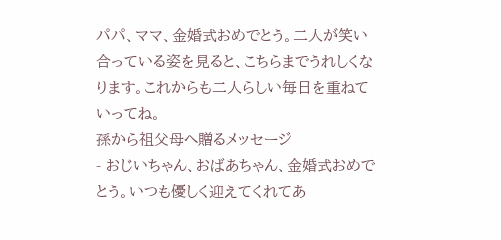パパ、ママ、金婚式おめでとう。二人が笑い合っている姿を見ると、こちらまでうれしくなります。これからも二人らしい毎日を重ねていってね。
孫から祖父母へ贈るメッセージ
- おじいちゃん、おばあちゃん、金婚式おめでとう。いつも優しく迎えてくれてあ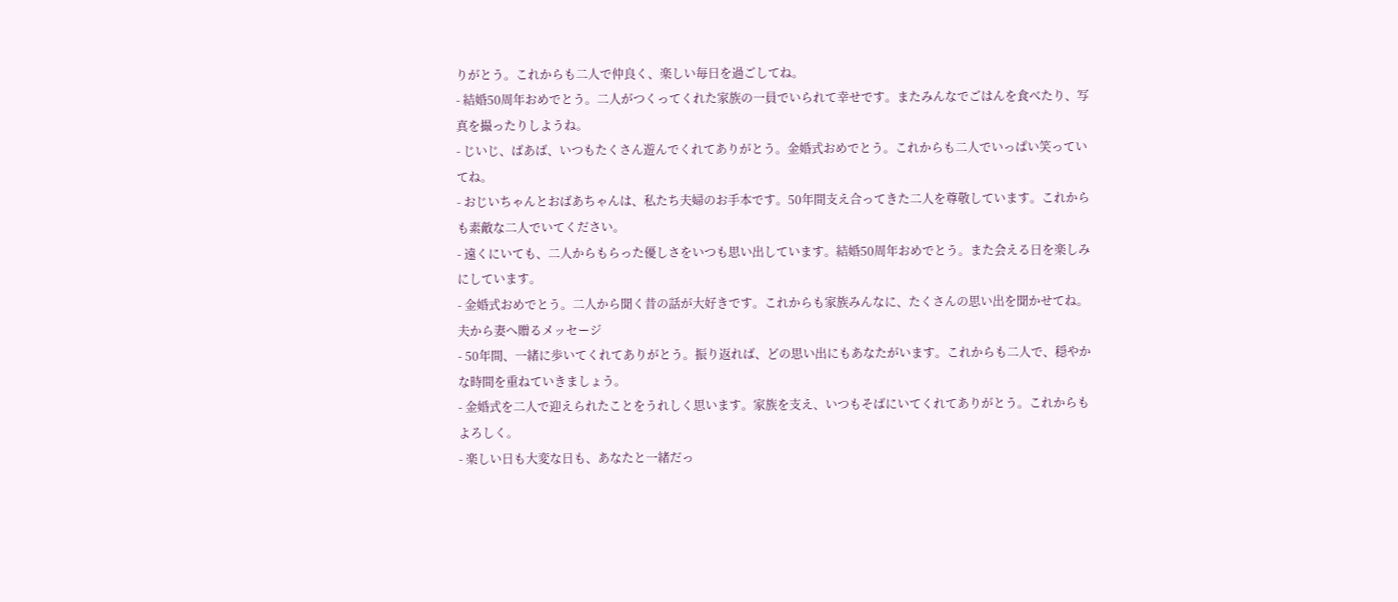りがとう。これからも二人で仲良く、楽しい毎日を過ごしてね。
- 結婚50周年おめでとう。二人がつくってくれた家族の一員でいられて幸せです。またみんなでごはんを食べたり、写真を撮ったりしようね。
- じいじ、ばあば、いつもたくさん遊んでくれてありがとう。金婚式おめでとう。これからも二人でいっぱい笑っていてね。
- おじいちゃんとおばあちゃんは、私たち夫婦のお手本です。50年間支え合ってきた二人を尊敬しています。これからも素敵な二人でいてください。
- 遠くにいても、二人からもらった優しさをいつも思い出しています。結婚50周年おめでとう。また会える日を楽しみにしています。
- 金婚式おめでとう。二人から聞く昔の話が大好きです。これからも家族みんなに、たくさんの思い出を聞かせてね。
夫から妻へ贈るメッセージ
- 50年間、一緒に歩いてくれてありがとう。振り返れば、どの思い出にもあなたがいます。これからも二人で、穏やかな時間を重ねていきましょう。
- 金婚式を二人で迎えられたことをうれしく思います。家族を支え、いつもそばにいてくれてありがとう。これからもよろしく。
- 楽しい日も大変な日も、あなたと一緒だっ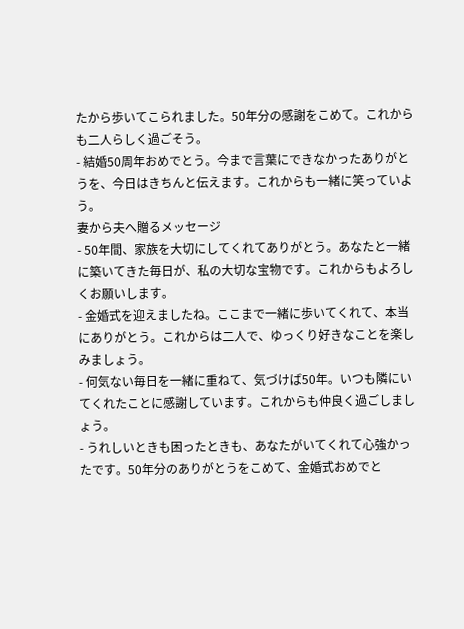たから歩いてこられました。50年分の感謝をこめて。これからも二人らしく過ごそう。
- 結婚50周年おめでとう。今まで言葉にできなかったありがとうを、今日はきちんと伝えます。これからも一緒に笑っていよう。
妻から夫へ贈るメッセージ
- 50年間、家族を大切にしてくれてありがとう。あなたと一緒に築いてきた毎日が、私の大切な宝物です。これからもよろしくお願いします。
- 金婚式を迎えましたね。ここまで一緒に歩いてくれて、本当にありがとう。これからは二人で、ゆっくり好きなことを楽しみましょう。
- 何気ない毎日を一緒に重ねて、気づけば50年。いつも隣にいてくれたことに感謝しています。これからも仲良く過ごしましょう。
- うれしいときも困ったときも、あなたがいてくれて心強かったです。50年分のありがとうをこめて、金婚式おめでと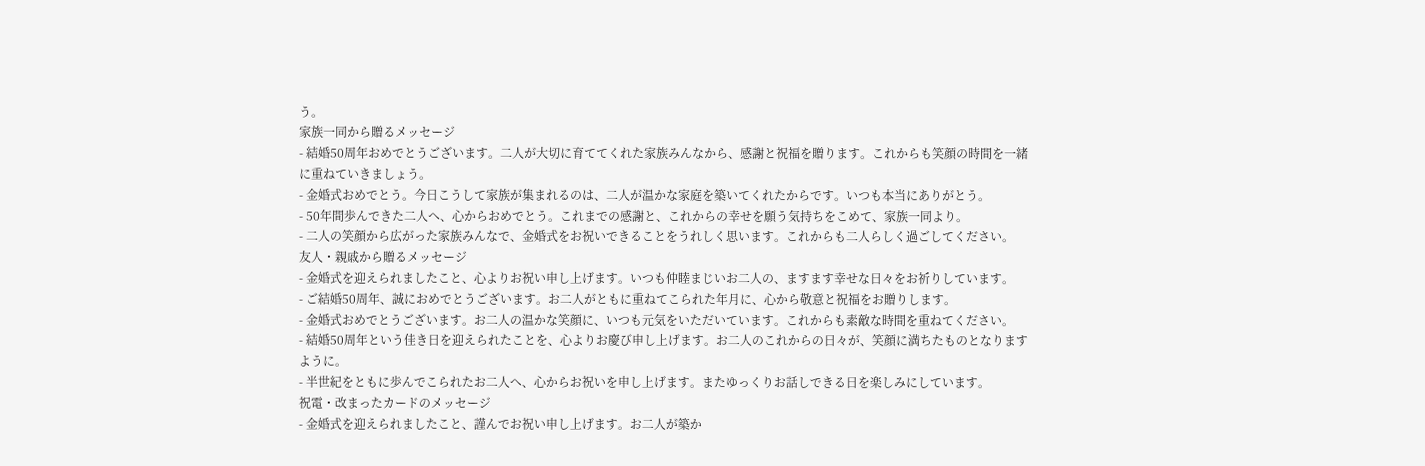う。
家族一同から贈るメッセージ
- 結婚50周年おめでとうございます。二人が大切に育ててくれた家族みんなから、感謝と祝福を贈ります。これからも笑顔の時間を一緒に重ねていきましょう。
- 金婚式おめでとう。今日こうして家族が集まれるのは、二人が温かな家庭を築いてくれたからです。いつも本当にありがとう。
- 50年間歩んできた二人へ、心からおめでとう。これまでの感謝と、これからの幸せを願う気持ちをこめて、家族一同より。
- 二人の笑顔から広がった家族みんなで、金婚式をお祝いできることをうれしく思います。これからも二人らしく過ごしてください。
友人・親戚から贈るメッセージ
- 金婚式を迎えられましたこと、心よりお祝い申し上げます。いつも仲睦まじいお二人の、ますます幸せな日々をお祈りしています。
- ご結婚50周年、誠におめでとうございます。お二人がともに重ねてこられた年月に、心から敬意と祝福をお贈りします。
- 金婚式おめでとうございます。お二人の温かな笑顔に、いつも元気をいただいています。これからも素敵な時間を重ねてください。
- 結婚50周年という佳き日を迎えられたことを、心よりお慶び申し上げます。お二人のこれからの日々が、笑顔に満ちたものとなりますように。
- 半世紀をともに歩んでこられたお二人へ、心からお祝いを申し上げます。またゆっくりお話しできる日を楽しみにしています。
祝電・改まったカードのメッセージ
- 金婚式を迎えられましたこと、謹んでお祝い申し上げます。お二人が築か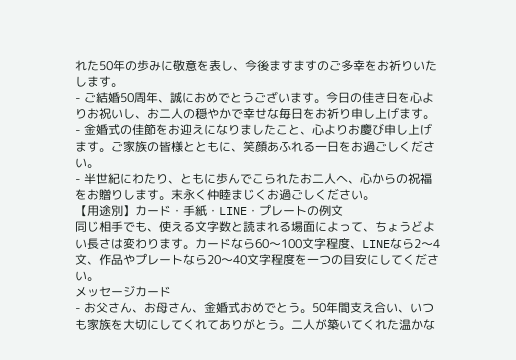れた50年の歩みに敬意を表し、今後ますますのご多幸をお祈りいたします。
- ご結婚50周年、誠におめでとうございます。今日の佳き日を心よりお祝いし、お二人の穏やかで幸せな毎日をお祈り申し上げます。
- 金婚式の佳節をお迎えになりましたこと、心よりお慶び申し上げます。ご家族の皆様とともに、笑顔あふれる一日をお過ごしください。
- 半世紀にわたり、ともに歩んでこられたお二人へ、心からの祝福をお贈りします。末永く仲睦まじくお過ごしください。
【用途別】カード・手紙・LINE・プレートの例文
同じ相手でも、使える文字数と読まれる場面によって、ちょうどよい長さは変わります。カードなら60〜100文字程度、LINEなら2〜4文、作品やプレートなら20〜40文字程度を一つの目安にしてください。
メッセージカード
- お父さん、お母さん、金婚式おめでとう。50年間支え合い、いつも家族を大切にしてくれてありがとう。二人が築いてくれた温かな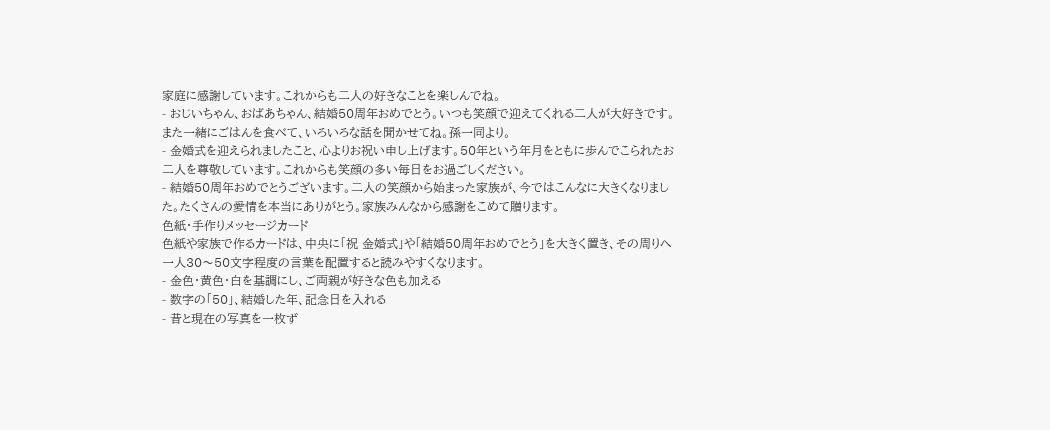家庭に感謝しています。これからも二人の好きなことを楽しんでね。
- おじいちゃん、おばあちゃん、結婚50周年おめでとう。いつも笑顔で迎えてくれる二人が大好きです。また一緒にごはんを食べて、いろいろな話を聞かせてね。孫一同より。
- 金婚式を迎えられましたこと、心よりお祝い申し上げます。50年という年月をともに歩んでこられたお二人を尊敬しています。これからも笑顔の多い毎日をお過ごしください。
- 結婚50周年おめでとうございます。二人の笑顔から始まった家族が、今ではこんなに大きくなりました。たくさんの愛情を本当にありがとう。家族みんなから感謝をこめて贈ります。
色紙・手作りメッセージカード
色紙や家族で作るカードは、中央に「祝 金婚式」や「結婚50周年おめでとう」を大きく置き、その周りへ一人30〜50文字程度の言葉を配置すると読みやすくなります。
- 金色・黄色・白を基調にし、ご両親が好きな色も加える
- 数字の「50」、結婚した年、記念日を入れる
- 昔と現在の写真を一枚ず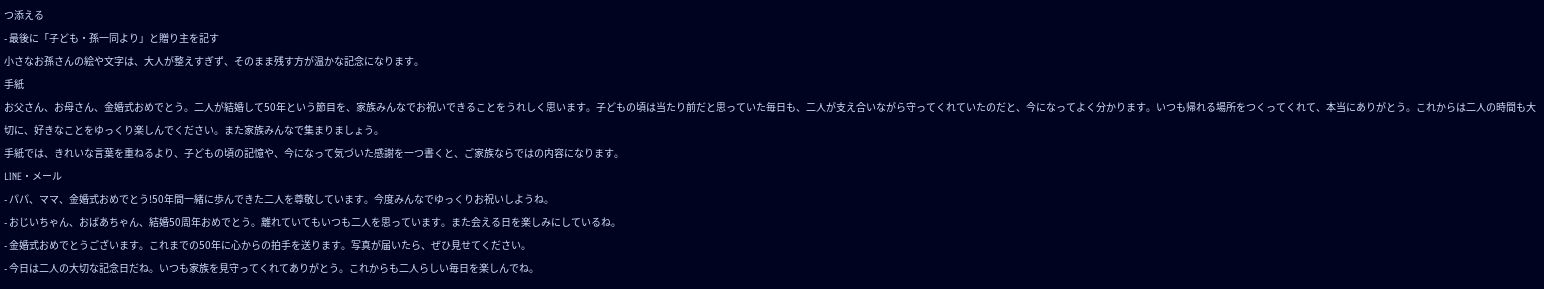つ添える
- 最後に「子ども・孫一同より」と贈り主を記す
小さなお孫さんの絵や文字は、大人が整えすぎず、そのまま残す方が温かな記念になります。
手紙
お父さん、お母さん、金婚式おめでとう。二人が結婚して50年という節目を、家族みんなでお祝いできることをうれしく思います。子どもの頃は当たり前だと思っていた毎日も、二人が支え合いながら守ってくれていたのだと、今になってよく分かります。いつも帰れる場所をつくってくれて、本当にありがとう。これからは二人の時間も大切に、好きなことをゆっくり楽しんでください。また家族みんなで集まりましょう。
手紙では、きれいな言葉を重ねるより、子どもの頃の記憶や、今になって気づいた感謝を一つ書くと、ご家族ならではの内容になります。
LINE・メール
- パパ、ママ、金婚式おめでとう!50年間一緒に歩んできた二人を尊敬しています。今度みんなでゆっくりお祝いしようね。
- おじいちゃん、おばあちゃん、結婚50周年おめでとう。離れていてもいつも二人を思っています。また会える日を楽しみにしているね。
- 金婚式おめでとうございます。これまでの50年に心からの拍手を送ります。写真が届いたら、ぜひ見せてください。
- 今日は二人の大切な記念日だね。いつも家族を見守ってくれてありがとう。これからも二人らしい毎日を楽しんでね。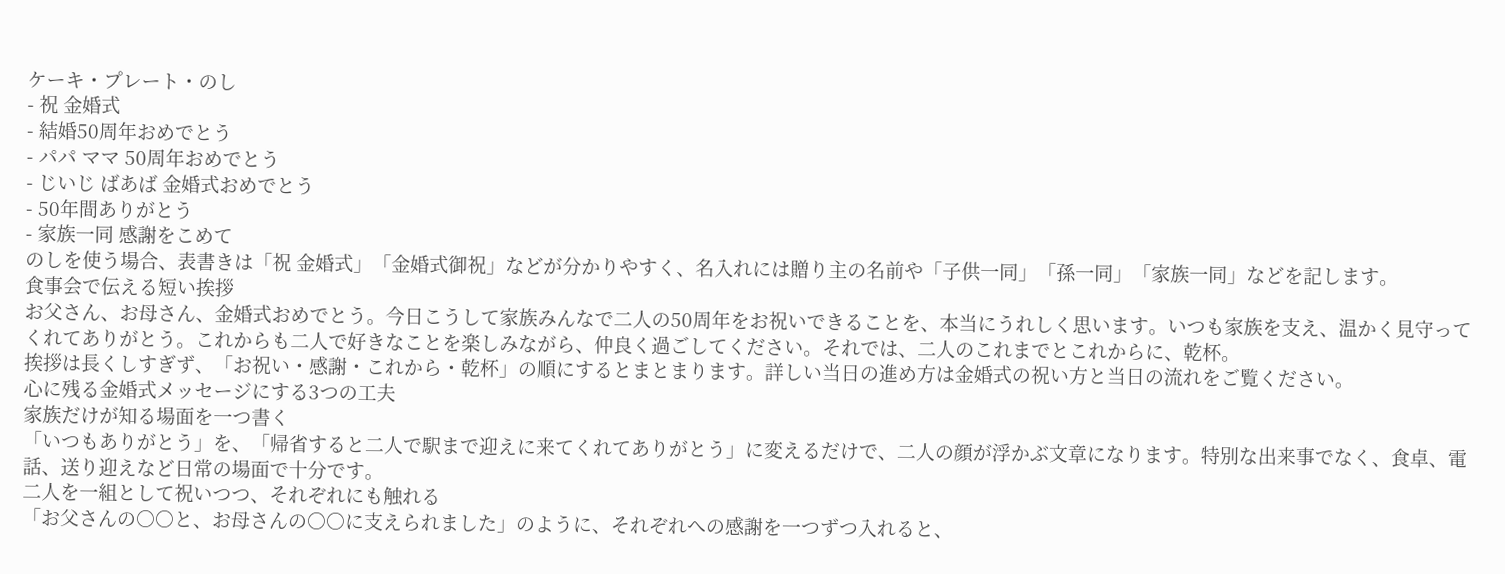ケーキ・プレート・のし
- 祝 金婚式
- 結婚50周年おめでとう
- パパ ママ 50周年おめでとう
- じいじ ばあば 金婚式おめでとう
- 50年間ありがとう
- 家族一同 感謝をこめて
のしを使う場合、表書きは「祝 金婚式」「金婚式御祝」などが分かりやすく、名入れには贈り主の名前や「子供一同」「孫一同」「家族一同」などを記します。
食事会で伝える短い挨拶
お父さん、お母さん、金婚式おめでとう。今日こうして家族みんなで二人の50周年をお祝いできることを、本当にうれしく思います。いつも家族を支え、温かく見守ってくれてありがとう。これからも二人で好きなことを楽しみながら、仲良く過ごしてください。それでは、二人のこれまでとこれからに、乾杯。
挨拶は長くしすぎず、「お祝い・感謝・これから・乾杯」の順にするとまとまります。詳しい当日の進め方は金婚式の祝い方と当日の流れをご覧ください。
心に残る金婚式メッセージにする3つの工夫
家族だけが知る場面を一つ書く
「いつもありがとう」を、「帰省すると二人で駅まで迎えに来てくれてありがとう」に変えるだけで、二人の顔が浮かぶ文章になります。特別な出来事でなく、食卓、電話、送り迎えなど日常の場面で十分です。
二人を一組として祝いつつ、それぞれにも触れる
「お父さんの○○と、お母さんの○○に支えられました」のように、それぞれへの感謝を一つずつ入れると、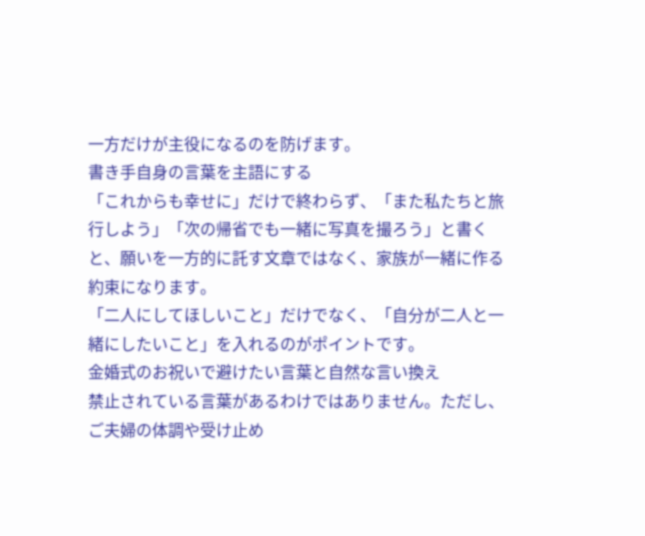一方だけが主役になるのを防げます。
書き手自身の言葉を主語にする
「これからも幸せに」だけで終わらず、「また私たちと旅行しよう」「次の帰省でも一緒に写真を撮ろう」と書くと、願いを一方的に託す文章ではなく、家族が一緒に作る約束になります。
「二人にしてほしいこと」だけでなく、「自分が二人と一緒にしたいこと」を入れるのがポイントです。
金婚式のお祝いで避けたい言葉と自然な言い換え
禁止されている言葉があるわけではありません。ただし、ご夫婦の体調や受け止め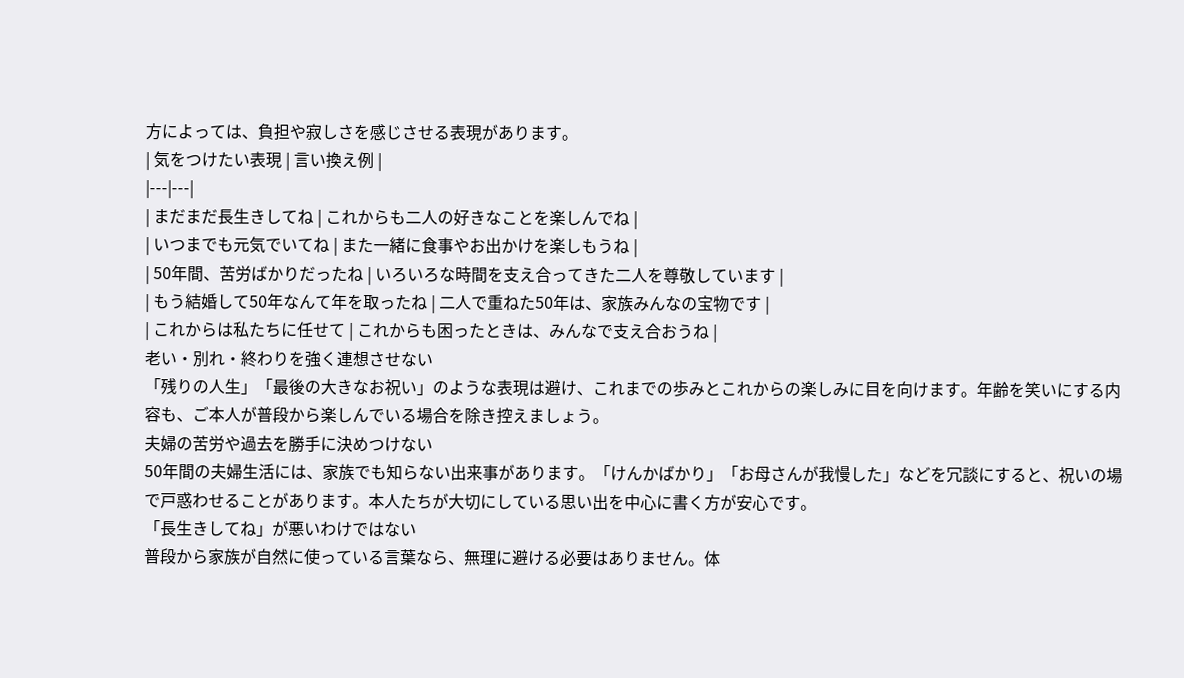方によっては、負担や寂しさを感じさせる表現があります。
| 気をつけたい表現 | 言い換え例 |
|---|---|
| まだまだ長生きしてね | これからも二人の好きなことを楽しんでね |
| いつまでも元気でいてね | また一緒に食事やお出かけを楽しもうね |
| 50年間、苦労ばかりだったね | いろいろな時間を支え合ってきた二人を尊敬しています |
| もう結婚して50年なんて年を取ったね | 二人で重ねた50年は、家族みんなの宝物です |
| これからは私たちに任せて | これからも困ったときは、みんなで支え合おうね |
老い・別れ・終わりを強く連想させない
「残りの人生」「最後の大きなお祝い」のような表現は避け、これまでの歩みとこれからの楽しみに目を向けます。年齢を笑いにする内容も、ご本人が普段から楽しんでいる場合を除き控えましょう。
夫婦の苦労や過去を勝手に決めつけない
50年間の夫婦生活には、家族でも知らない出来事があります。「けんかばかり」「お母さんが我慢した」などを冗談にすると、祝いの場で戸惑わせることがあります。本人たちが大切にしている思い出を中心に書く方が安心です。
「長生きしてね」が悪いわけではない
普段から家族が自然に使っている言葉なら、無理に避ける必要はありません。体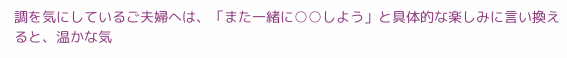調を気にしているご夫婦へは、「また一緒に○○しよう」と具体的な楽しみに言い換えると、温かな気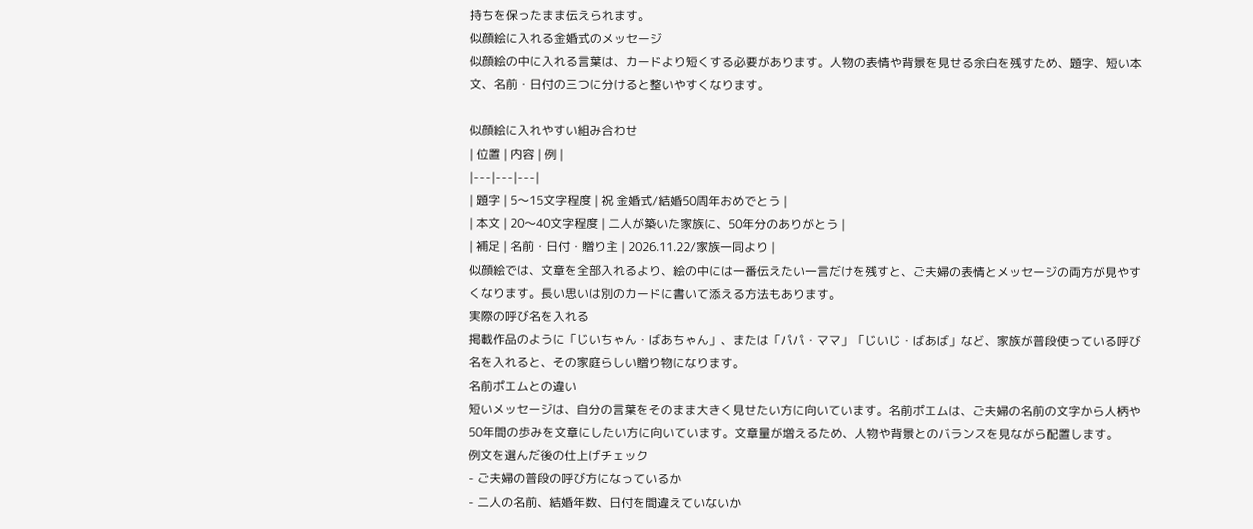持ちを保ったまま伝えられます。
似顔絵に入れる金婚式のメッセージ
似顔絵の中に入れる言葉は、カードより短くする必要があります。人物の表情や背景を見せる余白を残すため、題字、短い本文、名前・日付の三つに分けると整いやすくなります。

似顔絵に入れやすい組み合わせ
| 位置 | 内容 | 例 |
|---|---|---|
| 題字 | 5〜15文字程度 | 祝 金婚式/結婚50周年おめでとう |
| 本文 | 20〜40文字程度 | 二人が築いた家族に、50年分のありがとう |
| 補足 | 名前・日付・贈り主 | 2026.11.22/家族一同より |
似顔絵では、文章を全部入れるより、絵の中には一番伝えたい一言だけを残すと、ご夫婦の表情とメッセージの両方が見やすくなります。長い思いは別のカードに書いて添える方法もあります。
実際の呼び名を入れる
掲載作品のように「じいちゃん・ばあちゃん」、または「パパ・ママ」「じいじ・ばあば」など、家族が普段使っている呼び名を入れると、その家庭らしい贈り物になります。
名前ポエムとの違い
短いメッセージは、自分の言葉をそのまま大きく見せたい方に向いています。名前ポエムは、ご夫婦の名前の文字から人柄や50年間の歩みを文章にしたい方に向いています。文章量が増えるため、人物や背景とのバランスを見ながら配置します。
例文を選んだ後の仕上げチェック
- ご夫婦の普段の呼び方になっているか
- 二人の名前、結婚年数、日付を間違えていないか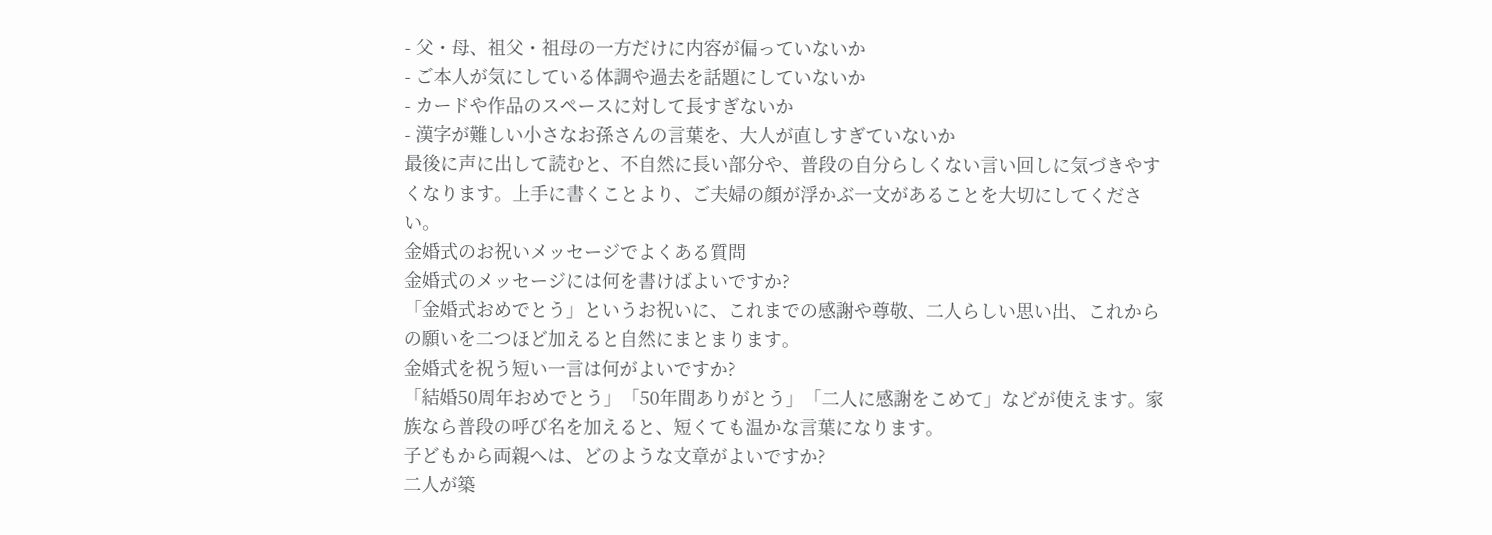- 父・母、祖父・祖母の一方だけに内容が偏っていないか
- ご本人が気にしている体調や過去を話題にしていないか
- カードや作品のスペースに対して長すぎないか
- 漢字が難しい小さなお孫さんの言葉を、大人が直しすぎていないか
最後に声に出して読むと、不自然に長い部分や、普段の自分らしくない言い回しに気づきやすくなります。上手に書くことより、ご夫婦の顔が浮かぶ一文があることを大切にしてください。
金婚式のお祝いメッセージでよくある質問
金婚式のメッセージには何を書けばよいですか?
「金婚式おめでとう」というお祝いに、これまでの感謝や尊敬、二人らしい思い出、これからの願いを二つほど加えると自然にまとまります。
金婚式を祝う短い一言は何がよいですか?
「結婚50周年おめでとう」「50年間ありがとう」「二人に感謝をこめて」などが使えます。家族なら普段の呼び名を加えると、短くても温かな言葉になります。
子どもから両親へは、どのような文章がよいですか?
二人が築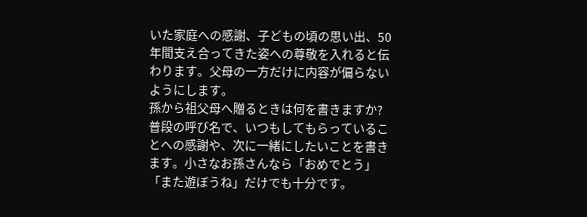いた家庭への感謝、子どもの頃の思い出、50年間支え合ってきた姿への尊敬を入れると伝わります。父母の一方だけに内容が偏らないようにします。
孫から祖父母へ贈るときは何を書きますか?
普段の呼び名で、いつもしてもらっていることへの感謝や、次に一緒にしたいことを書きます。小さなお孫さんなら「おめでとう」「また遊ぼうね」だけでも十分です。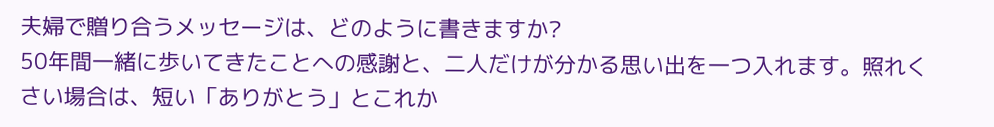夫婦で贈り合うメッセージは、どのように書きますか?
50年間一緒に歩いてきたことへの感謝と、二人だけが分かる思い出を一つ入れます。照れくさい場合は、短い「ありがとう」とこれか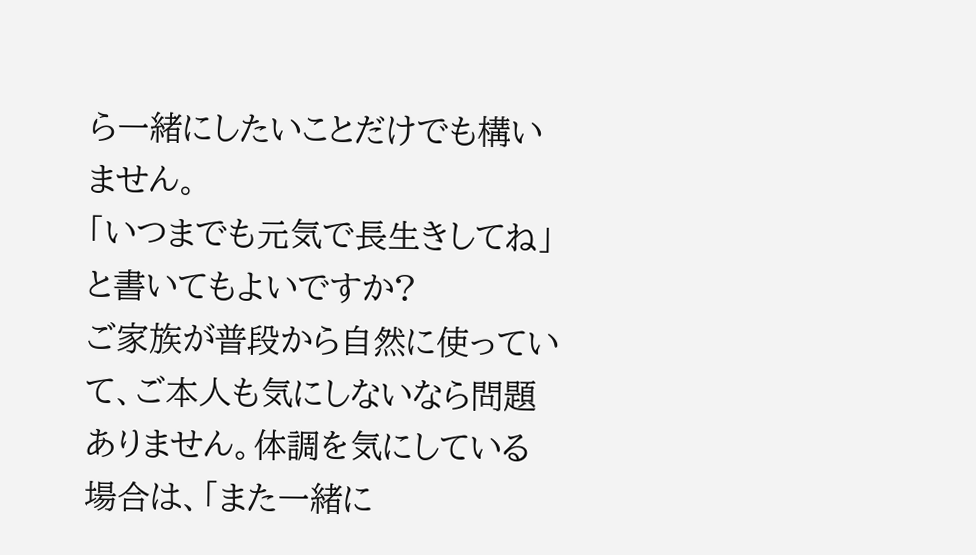ら一緒にしたいことだけでも構いません。
「いつまでも元気で長生きしてね」と書いてもよいですか?
ご家族が普段から自然に使っていて、ご本人も気にしないなら問題ありません。体調を気にしている場合は、「また一緒に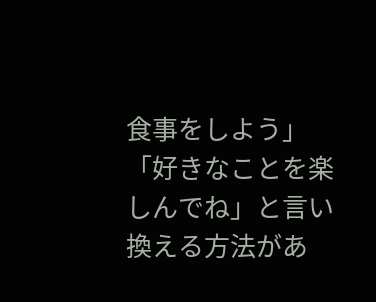食事をしよう」「好きなことを楽しんでね」と言い換える方法があ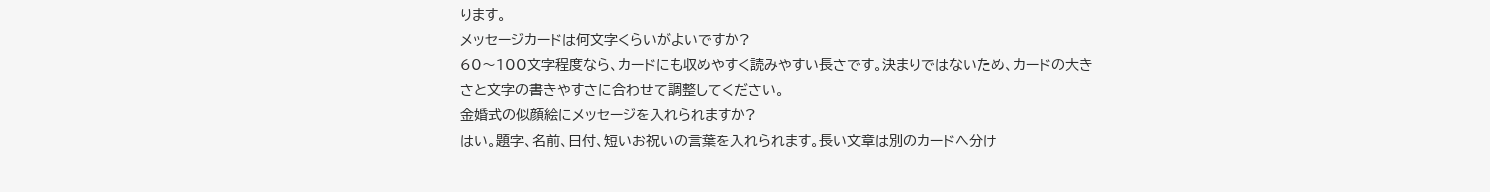ります。
メッセージカードは何文字くらいがよいですか?
60〜100文字程度なら、カードにも収めやすく読みやすい長さです。決まりではないため、カードの大きさと文字の書きやすさに合わせて調整してください。
金婚式の似顔絵にメッセージを入れられますか?
はい。題字、名前、日付、短いお祝いの言葉を入れられます。長い文章は別のカードへ分け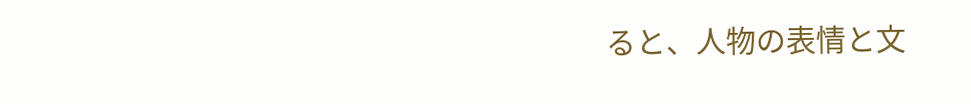ると、人物の表情と文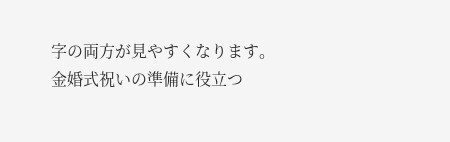字の両方が見やすくなります。
金婚式祝いの準備に役立つ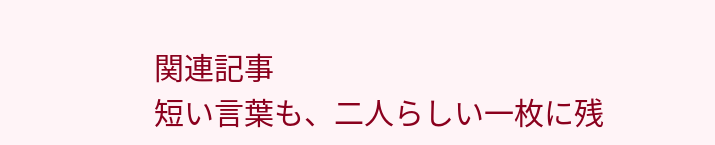関連記事
短い言葉も、二人らしい一枚に残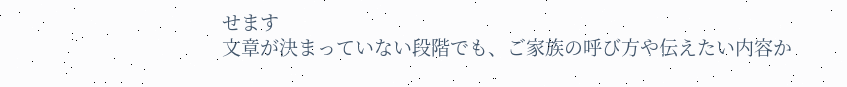せます
文章が決まっていない段階でも、ご家族の呼び方や伝えたい内容か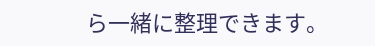ら一緒に整理できます。